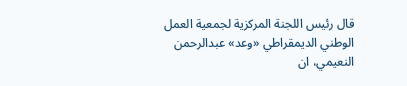قال رئيس اللجنة المركزية لجمعية العمل الوطني الديمقراطي «وعد» عبدالرحمن النعيمي، ان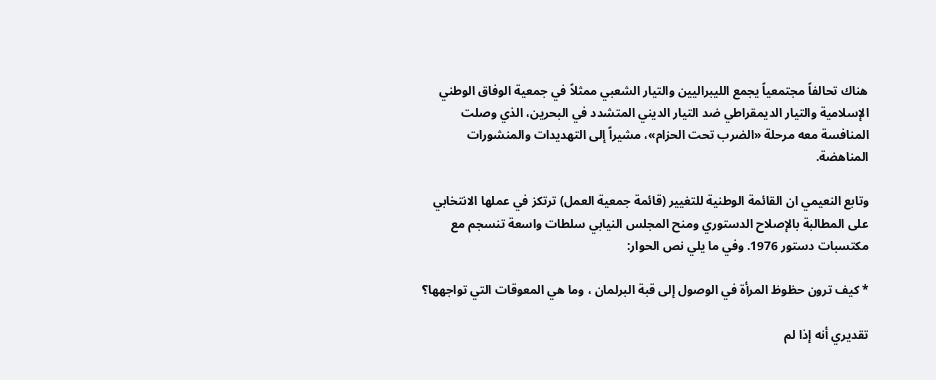هناك تحالفاً مجتمعياً يجمع الليبراليين والتيار الشعبي ممثلاً في جمعية الوفاق الوطني الإسلامية والتيار الديمقراطي ضد التيار الديني المتشدد في البحرين، الذي وصلت المنافسة معه مرحلة «الضرب تحت الحزام»، مشيراً إلى التهديدات والمنشورات المناهضة.

وتابع النعيمي ان القائمة الوطنية للتغيير (قائمة جمعية العمل) ترتكز في عملها الانتخابي على المطالبة بالإصلاح الدستوري ومنح المجلس النيابي سلطات واسعة تنسجم مع مكتسبات دستور 1976. وفي ما يلي نص الحوار:

* كيف ترون حظوظ المرأة في الوصول إلى قبة البرلمان ، وما هي المعوقات التي تواجهها؟

تقديري أنه إذا لم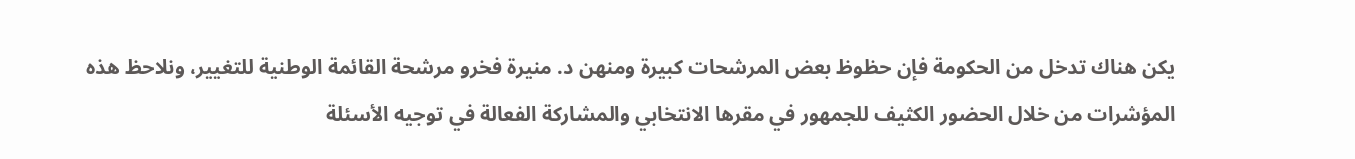يكن هناك تدخل من الحكومة فإن حظوظ بعض المرشحات كبيرة ومنهن د. منيرة فخرو مرشحة القائمة الوطنية للتغيير، ونلاحظ هذه المؤشرات من خلال الحضور الكثيف للجمهور في مقرها الانتخابي والمشاركة الفعالة في توجيه الأسئلة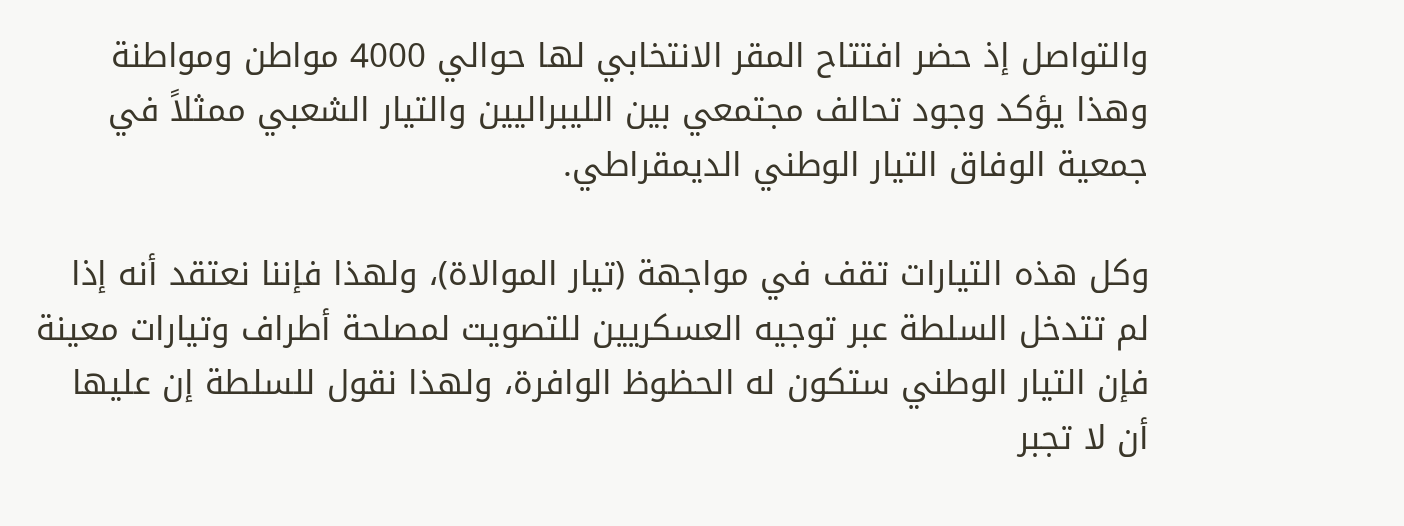والتواصل إذ حضر افتتاح المقر الانتخابي لها حوالي 4000 مواطن ومواطنة وهذا يؤكد وجود تحالف مجتمعي بين الليبراليين والتيار الشعبي ممثلاً في جمعية الوفاق التيار الوطني الديمقراطي.

وكل هذه التيارات تقف في مواجهة (تيار الموالاة)، ولهذا فإننا نعتقد أنه إذا لم تتدخل السلطة عبر توجيه العسكريين للتصويت لمصلحة أطراف وتيارات معينة فإن التيار الوطني ستكون له الحظوظ الوافرة، ولهذا نقول للسلطة إن عليها أن لا تجبر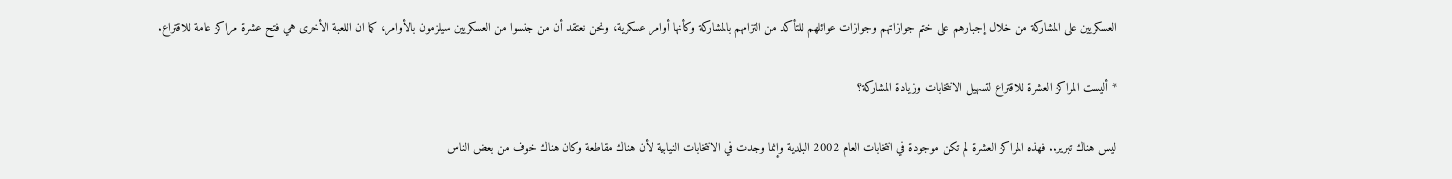العسكريين على المشاركة من خلال إجبارهم على ختم جوازاتهم وجوازات عوائلهم للتأكد من التزامهم بالمشاركة وكأنها أوامر عسكرية، ونحن نعتقد أن من جنسوا من العسكريين سيلزمون بالأوامر، كما ان اللعبة الأخرى هي فتح عشرة مراكز عامة للاقتراع.

* أليست المراكز العشرة للاقتراع لتسهيل الانتخابات وزيادة المشاركة؟

ليس هناك تبرير.. فهذه المراكز العشرة لم تكن موجودة في انتخابات العام 2002 البلدية وإنما وجدت في الانتخابات النيابية لأن هناك مقاطعة وكان هناك خوف من بعض الناس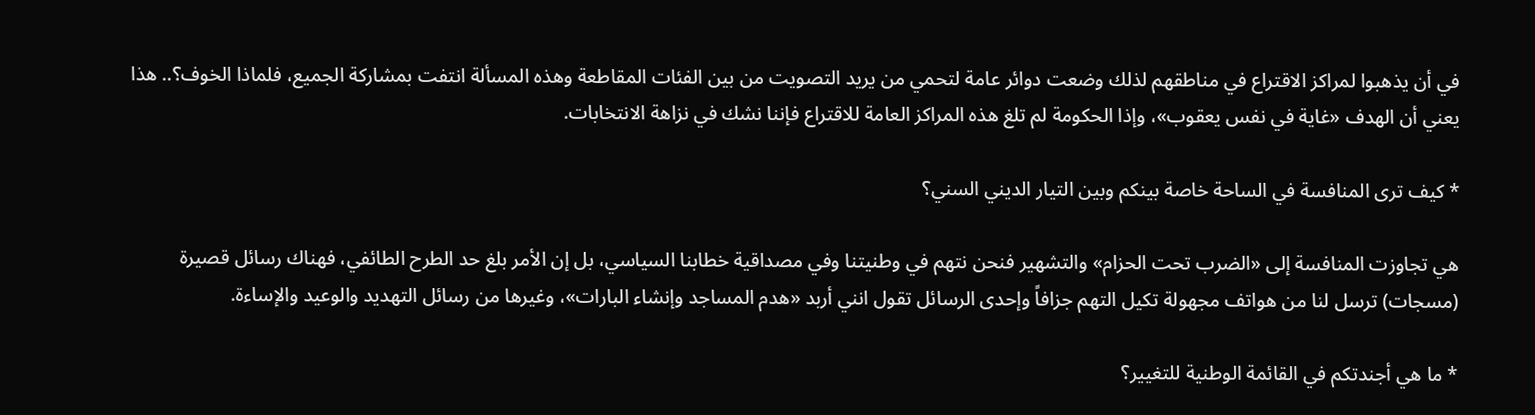في أن يذهبوا لمراكز الاقتراع في مناطقهم لذلك وضعت دوائر عامة لتحمي من يريد التصويت من بين الفئات المقاطعة وهذه المسألة انتفت بمشاركة الجميع، فلماذا الخوف؟.. هذا يعني أن الهدف «غاية في نفس يعقوب»، وإذا الحكومة لم تلغ هذه المراكز العامة للاقتراع فإننا نشك في نزاهة الانتخابات.

* كيف ترى المنافسة في الساحة خاصة بينكم وبين التيار الديني السني؟

هي تجاوزت المنافسة إلى «الضرب تحت الحزام» والتشهير فنحن نتهم في وطنيتنا وفي مصداقية خطابنا السياسي، بل إن الأمر بلغ حد الطرح الطائفي، فهناك رسائل قصيرة (مسجات) ترسل لنا من هواتف مجهولة تكيل التهم جزافاً وإحدى الرسائل تقول انني أربد «هدم المساجد وإنشاء البارات»، وغيرها من رسائل التهديد والوعيد والإساءة.

* ما هي أجندتكم في القائمة الوطنية للتغيير؟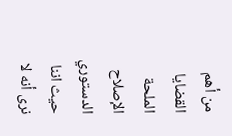من أهم القضايا الملحة الإصلاح الدستوري حيث اننا نرى أنه لا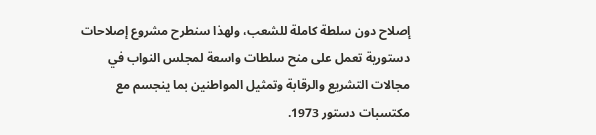إصلاح دون سلطة كاملة للشعب، ولهذا سنطرح مشروع إصلاحات دستورية تعمل على منح سلطات واسعة لمجلس النواب في مجالات التشريع والرقابة وتمثيل المواطنين بما ينجسم مع مكتسبات دستور 1973.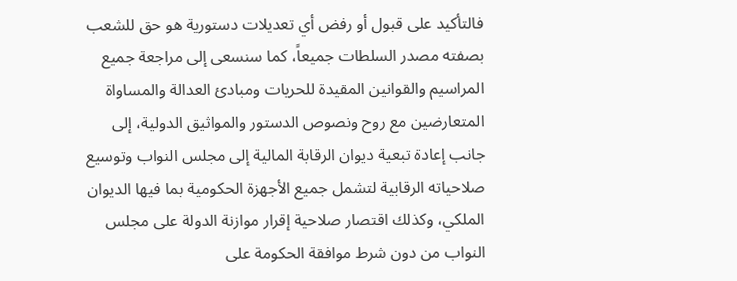فالتأكيد على قبول أو رفض أي تعديلات دستورية هو حق للشعب بصفته مصدر السلطات جميعاً، كما سنسعى إلى مراجعة جميع المراسيم والقوانين المقيدة للحريات ومبادئ العدالة والمساواة المتعارضين مع روح ونصوص الدستور والمواثيق الدولية، إلى جانب إعادة تبعية ديوان الرقابة المالية إلى مجلس النواب وتوسيع صلاحياته الرقابية لتشمل جميع الأجهزة الحكومية بما فيها الديوان الملكي، وكذلك اقتصار صلاحية إقرار موازنة الدولة على مجلس النواب من دون شرط موافقة الحكومة على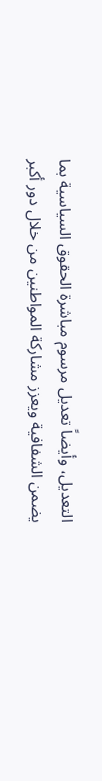التعديل، وأيضاً تعديل مرسوم مباشرة الحقوق السياسية بما يضمن الشفافية ويعزز مشاركة المواطنين من خلال دور أكبر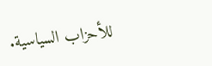للأحزاب السياسية.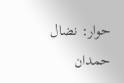حوار: نضال حمدان